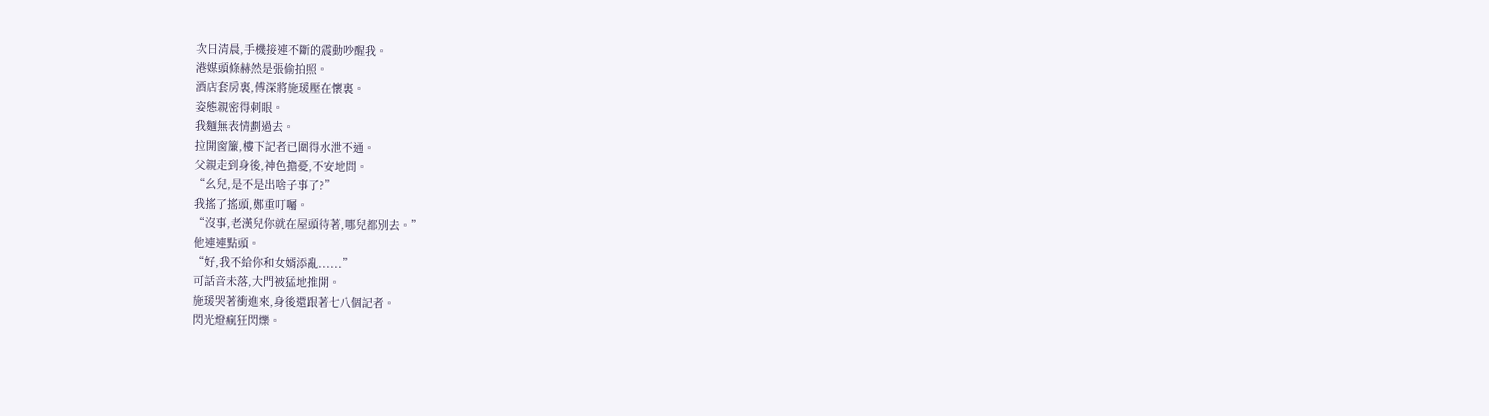次日清晨,手機接連不斷的震動吵醒我。
港媒頭條赫然是張偷拍照。
酒店套房裏,傅深將施瑗壓在懷裏。
姿態親密得刺眼。
我麵無表情劃過去。
拉開窗簾,樓下記者已圍得水泄不通。
父親走到身後,神色擔憂,不安地問。
“幺兒,是不是出啥子事了?”
我搖了搖頭,鄭重叮囑。
“沒事,老漢兒你就在屋頭待著,哪兒都別去。”
他連連點頭。
“好,我不給你和女婿添亂......”
可話音未落,大門被猛地推開。
施瑗哭著衝進來,身後還跟著七八個記者。
閃光燈瘋狂閃爍。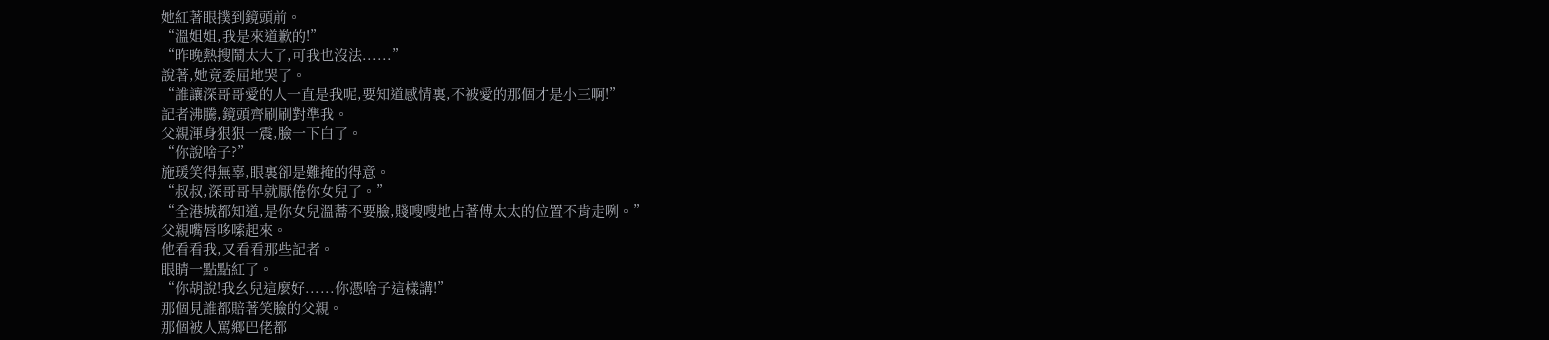她紅著眼撲到鏡頭前。
“溫姐姐,我是來道歉的!”
“昨晚熱搜鬧太大了,可我也沒法......”
說著,她竟委屈地哭了。
“誰讓深哥哥愛的人一直是我呢,要知道感情裏,不被愛的那個才是小三啊!”
記者沸騰,鏡頭齊刷刷對準我。
父親渾身狠狠一震,臉一下白了。
“你說啥子?”
施瑗笑得無辜,眼裏卻是難掩的得意。
“叔叔,深哥哥早就厭倦你女兒了。”
“全港城都知道,是你女兒溫蕎不要臉,賤嗖嗖地占著傅太太的位置不肯走咧。”
父親嘴唇哆嗦起來。
他看看我,又看看那些記者。
眼睛一點點紅了。
“你胡說!我幺兒這麼好......你憑啥子這樣講!”
那個見誰都賠著笑臉的父親。
那個被人罵鄉巴佬都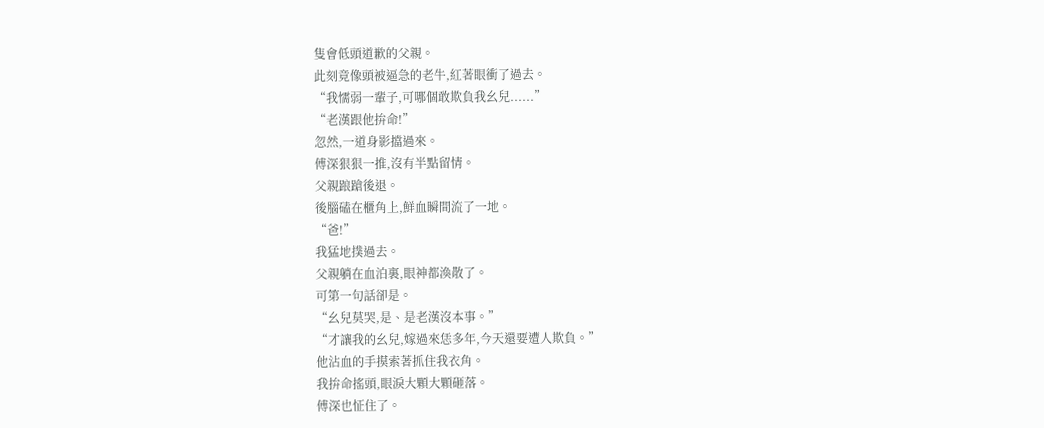隻會低頭道歉的父親。
此刻竟像頭被逼急的老牛,紅著眼衝了過去。
“我懦弱一輩子,可哪個敢欺負我幺兒......”
“老漢跟他拚命!”
忽然,一道身影擋過來。
傅深狠狠一推,沒有半點留情。
父親踉蹌後退。
後腦磕在櫃角上,鮮血瞬間流了一地。
“爸!”
我猛地撲過去。
父親躺在血泊裏,眼神都渙散了。
可第一句話卻是。
“幺兒莫哭,是、是老漢沒本事。”
“才讓我的幺兒,嫁過來恁多年,今天還要遭人欺負。”
他沾血的手摸索著抓住我衣角。
我拚命搖頭,眼淚大顆大顆砸落。
傅深也怔住了。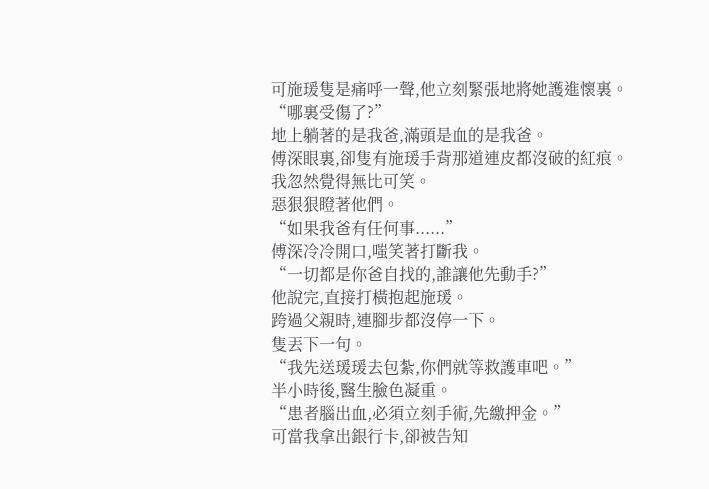可施瑗隻是痛呼一聲,他立刻緊張地將她護進懷裏。
“哪裏受傷了?”
地上躺著的是我爸,滿頭是血的是我爸。
傅深眼裏,卻隻有施瑗手背那道連皮都沒破的紅痕。
我忽然覺得無比可笑。
惡狠狠瞪著他們。
“如果我爸有任何事......”
傅深冷冷開口,嗤笑著打斷我。
“一切都是你爸自找的,誰讓他先動手?”
他說完,直接打橫抱起施瑗。
跨過父親時,連腳步都沒停一下。
隻丟下一句。
“我先送瑗瑗去包紮,你們就等救護車吧。”
半小時後,醫生臉色凝重。
“患者腦出血,必須立刻手術,先繳押金。”
可當我拿出銀行卡,卻被告知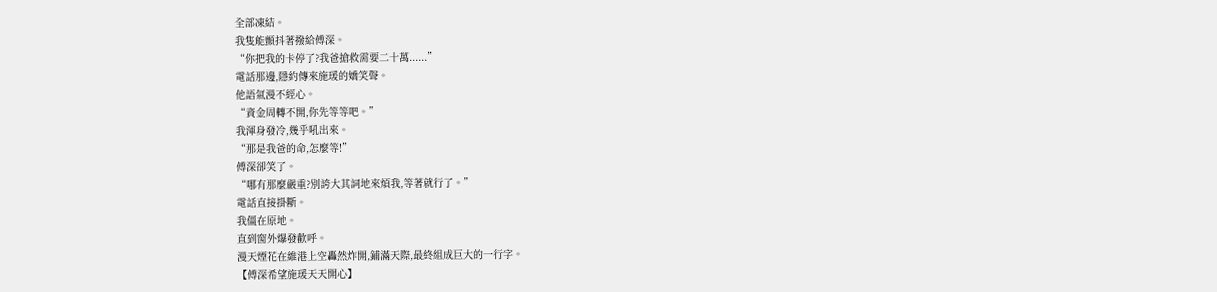全部凍結。
我隻能顫抖著撥給傅深。
“你把我的卡停了?我爸搶救需要二十萬......”
電話那邊,隱約傳來施瑗的嬌笑聲。
他語氣漫不經心。
“資金周轉不開,你先等等吧。”
我渾身發冷,幾乎吼出來。
“那是我爸的命,怎麼等!”
傅深卻笑了。
“哪有那麼嚴重?別誇大其詞地來煩我,等著就行了。”
電話直接掛斷。
我僵在原地。
直到窗外爆發歡呼。
漫天煙花在維港上空轟然炸開,鋪滿天際,最終組成巨大的一行字。
【傅深希望施瑗天天開心】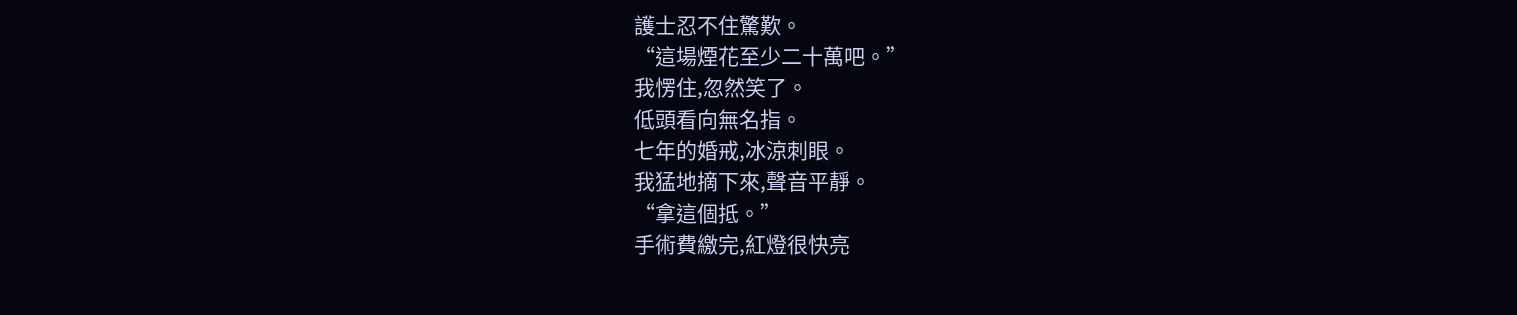護士忍不住驚歎。
“這場煙花至少二十萬吧。”
我愣住,忽然笑了。
低頭看向無名指。
七年的婚戒,冰涼刺眼。
我猛地摘下來,聲音平靜。
“拿這個抵。”
手術費繳完,紅燈很快亮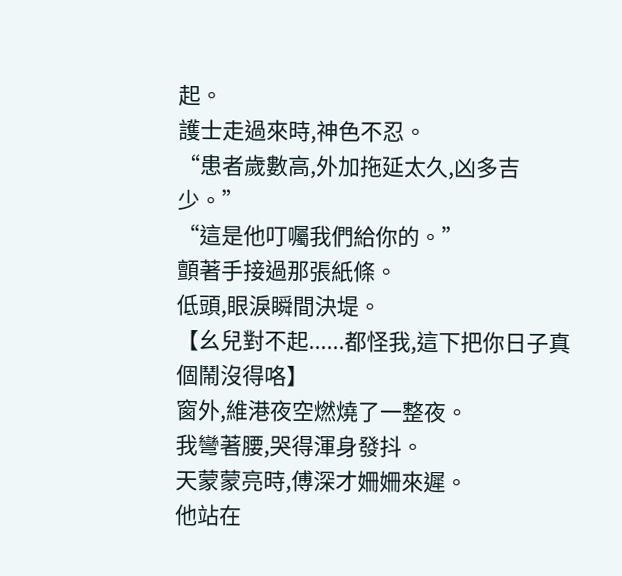起。
護士走過來時,神色不忍。
“患者歲數高,外加拖延太久,凶多吉少。”
“這是他叮囑我們給你的。”
顫著手接過那張紙條。
低頭,眼淚瞬間決堤。
【幺兒對不起......都怪我,這下把你日子真個鬧沒得咯】
窗外,維港夜空燃燒了一整夜。
我彎著腰,哭得渾身發抖。
天蒙蒙亮時,傅深才姍姍來遲。
他站在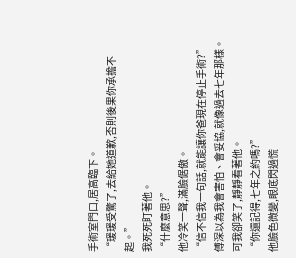手術室門口,居高臨下。
“瑗瑗受驚了,去給她道歉,否則後果你承擔不起。”
我死死盯著他。
“什麼意思?”
他冷笑一聲,滿臉倨傲。
“信不信我一句話,就能讓你爸現在停止手術?”
傅深以為我會害怕、會妥協,就像過去七年那樣。
可我卻笑了,靜靜看著他。
“你還記得,七年之約嗎?”
他臉色微變,眼底閃過慌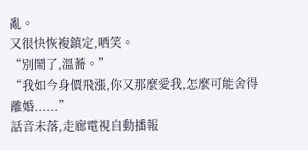亂。
又很快恢複鎮定,哂笑。
“別鬧了,溫蕎。”
“我如今身價飛漲,你又那麼愛我,怎麼可能舍得離婚......”
話音未落,走廊電視自動播報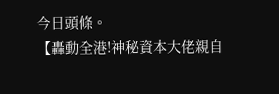今日頭條。
【轟動全港!神秘資本大佬親自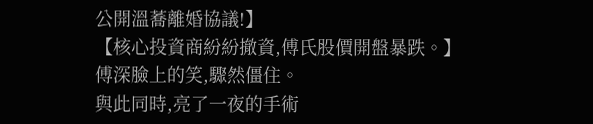公開溫蕎離婚協議!】
【核心投資商紛紛撤資,傅氏股價開盤暴跌。】
傅深臉上的笑,驟然僵住。
與此同時,亮了一夜的手術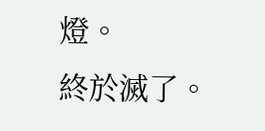燈。
終於滅了。